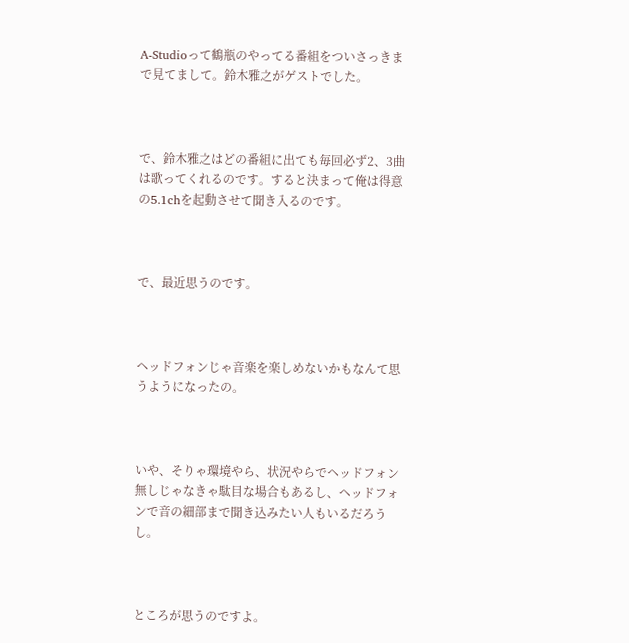A-Studioって鶴瓶のやってる番組をついさっきまで見てまして。鈴木雅之がゲストでした。



で、鈴木雅之はどの番組に出ても毎回必ず2、3曲は歌ってくれるのです。すると決まって俺は得意の5.1chを起動させて聞き入るのです。



で、最近思うのです。



ヘッドフォンじゃ音楽を楽しめないかもなんて思うようになったの。



いや、そりゃ環境やら、状況やらでヘッドフォン無しじゃなきゃ駄目な場合もあるし、ヘッドフォンで音の細部まで聞き込みたい人もいるだろうし。



ところが思うのですよ。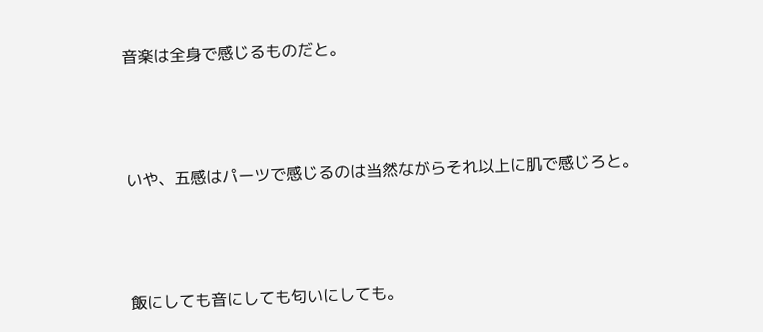音楽は全身で感じるものだと。



いや、五感はパーツで感じるのは当然ながらそれ以上に肌で感じろと。



飯にしても音にしても匂いにしても。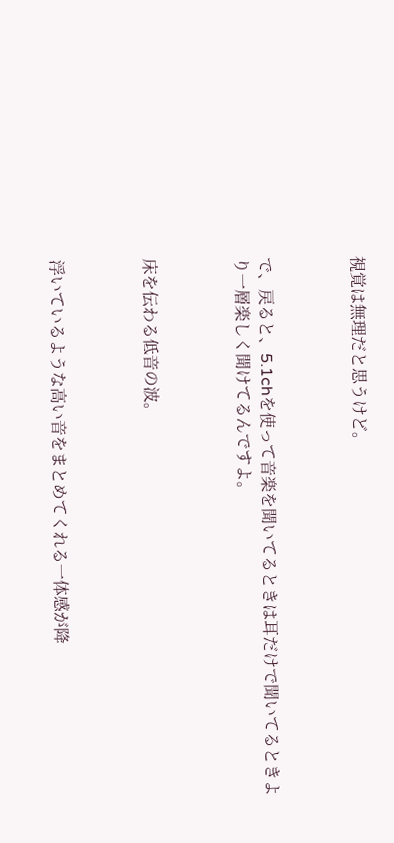視覚は無理だと思うけど。



で、戻ると、5.1chを使って音楽を聞いてるときは耳だけで聞いてるときより一層楽しく聞けてるんですよ。



床を伝わる低音の波。



浮いているような高い音をまとめてくれる一体感が降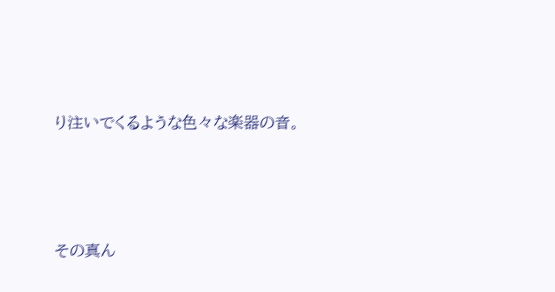り注いでくるような色々な楽器の音。



その真ん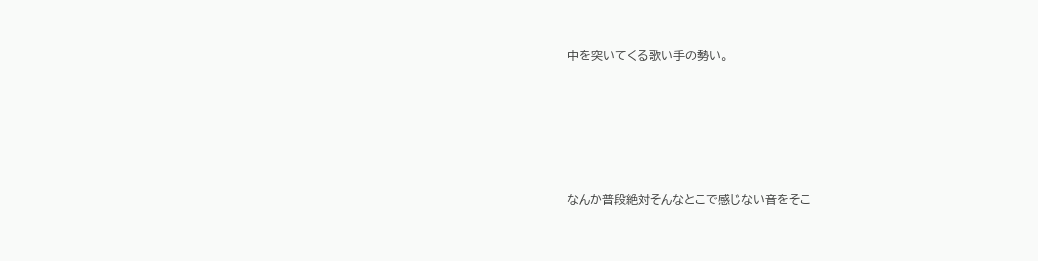中を突いてくる歌い手の勢い。





なんか普段絶対そんなとこで感じない音をそこ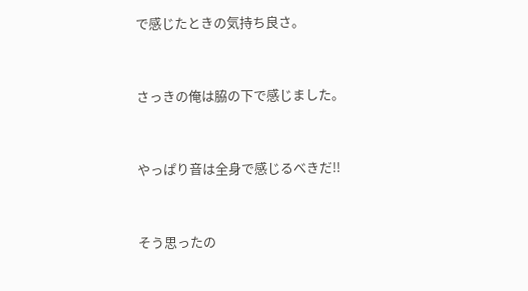で感じたときの気持ち良さ。



さっきの俺は脇の下で感じました。



やっぱり音は全身で感じるべきだ!!



そう思ったの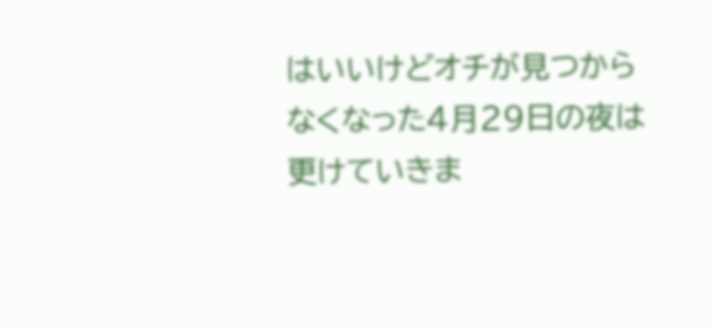はいいけどオチが見つからなくなった4月29日の夜は更けていきま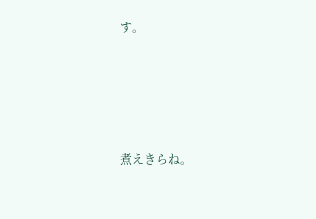す。





煮えきらね。